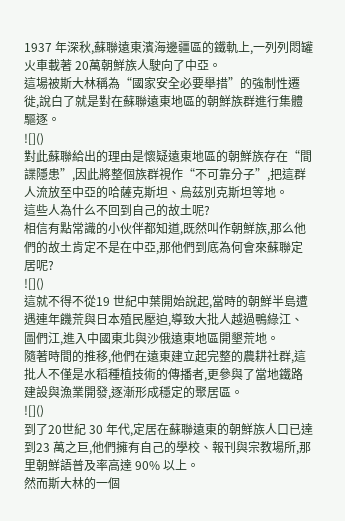1937 年深秋,蘇聯遠東濱海邊疆區的鐵軌上,一列列悶罐火車載著 20萬朝鮮族人駛向了中亞。
這場被斯大林稱為“國家安全必要舉措”的強制性遷徙,說白了就是對在蘇聯遠東地區的朝鮮族群進行集體驅逐。
![]()
對此蘇聯給出的理由是懷疑遠東地區的朝鮮族存在“間諜隱患”,因此將整個族群視作“不可靠分子”,把這群人流放至中亞的哈薩克斯坦、烏茲別克斯坦等地。
這些人為什么不回到自己的故土呢?
相信有點常識的小伙伴都知道,既然叫作朝鮮族,那么他們的故土肯定不是在中亞,那他們到底為何會來蘇聯定居呢?
![]()
這就不得不從19 世紀中葉開始說起,當時的朝鮮半島遭遇連年饑荒與日本殖民壓迫,導致大批人越過鴨綠江、圖們江,進入中國東北與沙俄遠東地區開墾荒地。
隨著時間的推移,他們在遠東建立起完整的農耕社群,這批人不僅是水稻種植技術的傳播者,更參與了當地鐵路建設與漁業開發,逐漸形成穩定的聚居區。
![]()
到了20世紀 30 年代,定居在蘇聯遠東的朝鮮族人口已達 到23 萬之巨,他們擁有自己的學校、報刊與宗教場所,那里朝鮮語普及率高達 90% 以上。
然而斯大林的一個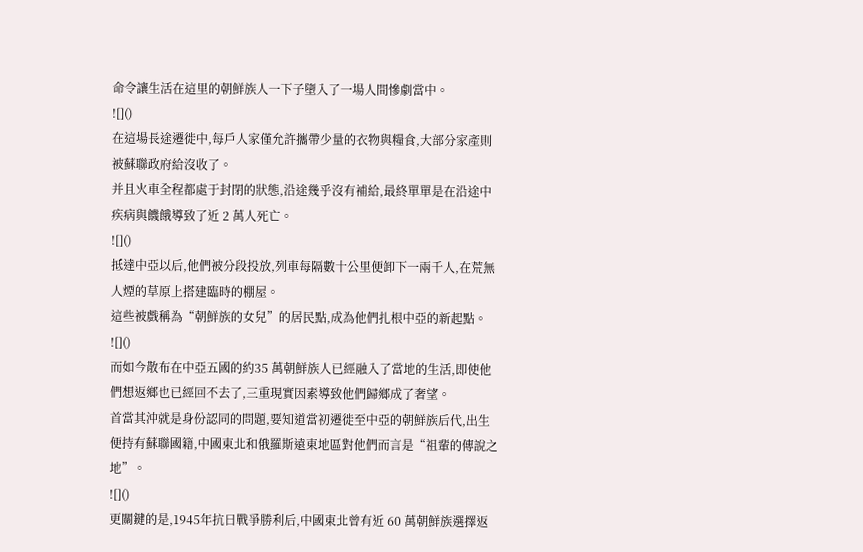命令讓生活在這里的朝鮮族人一下子墮入了一場人間慘劇當中。
![]()
在這場長途遷徙中,每戶人家僅允許攜帶少量的衣物與糧食,大部分家產則被蘇聯政府給沒收了。
并且火車全程都處于封閉的狀態,沿途幾乎沒有補給,最終單單是在沿途中疾病與饑餓導致了近 2 萬人死亡。
![]()
抵達中亞以后,他們被分段投放,列車每隔數十公里便卸下一兩千人,在荒無人煙的草原上搭建臨時的棚屋。
這些被戲稱為“朝鮮族的女兒”的居民點,成為他們扎根中亞的新起點。
![]()
而如今散布在中亞五國的約35 萬朝鮮族人已經融入了當地的生活,即使他們想返鄉也已經回不去了,三重現實因素導致他們歸鄉成了奢望。
首當其沖就是身份認同的問題,要知道當初遷徙至中亞的朝鮮族后代,出生便持有蘇聯國籍,中國東北和俄羅斯遠東地區對他們而言是“祖輩的傳說之地”。
![]()
更關鍵的是,1945年抗日戰爭勝利后,中國東北曾有近 60 萬朝鮮族選擇返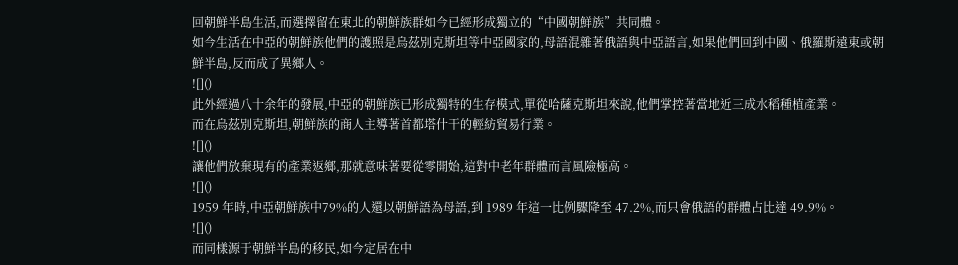回朝鮮半島生活,而選擇留在東北的朝鮮族群如今已經形成獨立的“中國朝鮮族”共同體。
如今生活在中亞的朝鮮族他們的護照是烏茲別克斯坦等中亞國家的,母語混雜著俄語與中亞語言,如果他們回到中國、俄羅斯遠東或朝鮮半島,反而成了異鄉人。
![]()
此外經過八十余年的發展,中亞的朝鮮族已形成獨特的生存模式,單從哈薩克斯坦來說,他們掌控著當地近三成水稻種植產業。
而在烏茲別克斯坦,朝鮮族的商人主導著首都塔什干的輕紡貿易行業。
![]()
讓他們放棄現有的產業返鄉,那就意味著要從零開始,這對中老年群體而言風險極高。
![]()
1959 年時,中亞朝鮮族中79%的人還以朝鮮語為母語,到 1989 年這一比例驟降至 47.2%,而只會俄語的群體占比達 49.9%。
![]()
而同樣源于朝鮮半島的移民,如今定居在中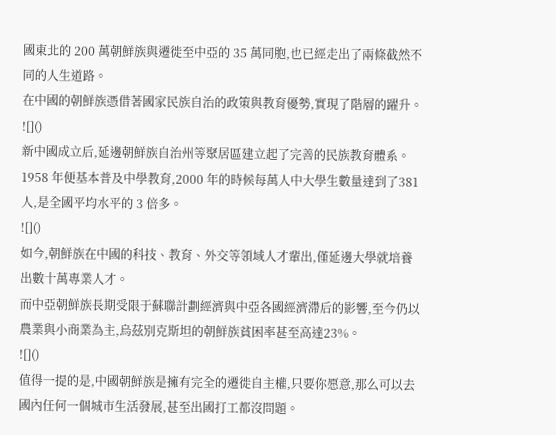國東北的 200 萬朝鮮族與遷徙至中亞的 35 萬同胞,也已經走出了兩條截然不同的人生道路。
在中國的朝鮮族憑借著國家民族自治的政策與教育優勢,實現了階層的躍升。
![]()
新中國成立后,延邊朝鮮族自治州等聚居區建立起了完善的民族教育體系。
1958 年便基本普及中學教育,2000 年的時候每萬人中大學生數量達到了381人,是全國平均水平的 3 倍多。
![]()
如今,朝鮮族在中國的科技、教育、外交等領域人才輩出,僅延邊大學就培養出數十萬專業人才。
而中亞朝鮮族長期受限于蘇聯計劃經濟與中亞各國經濟滯后的影響,至今仍以農業與小商業為主,烏茲別克斯坦的朝鮮族貧困率甚至高達23%。
![]()
值得一提的是,中國朝鮮族是擁有完全的遷徙自主權,只要你愿意,那么可以去國內任何一個城市生活發展,甚至出國打工都沒問題。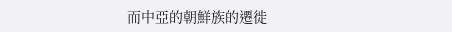而中亞的朝鮮族的遷徙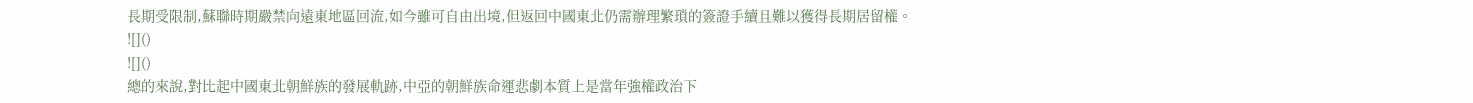長期受限制,蘇聯時期嚴禁向遠東地區回流,如今雖可自由出境,但返回中國東北仍需辦理繁瑣的簽證手續且難以獲得長期居留權。
![]()
![]()
總的來說,對比起中國東北朝鮮族的發展軌跡,中亞的朝鮮族命運悲劇本質上是當年強權政治下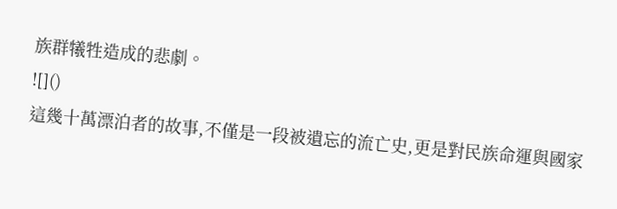族群犧牲造成的悲劇。
![]()
這幾十萬漂泊者的故事,不僅是一段被遺忘的流亡史,更是對民族命運與國家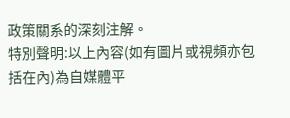政策關系的深刻注解。
特別聲明:以上內容(如有圖片或視頻亦包括在內)為自媒體平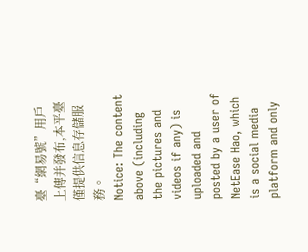臺“網易號”用戶上傳并發布,本平臺僅提供信息存儲服務。
Notice: The content above (including the pictures and videos if any) is uploaded and posted by a user of NetEase Hao, which is a social media platform and only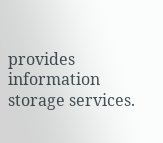provides information storage services.